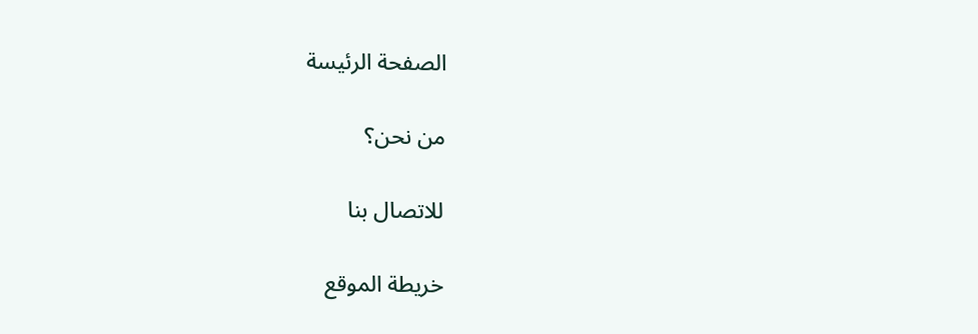الصفحة الرئيسة

من نحن؟

للاتصال بنا

خريطة الموقع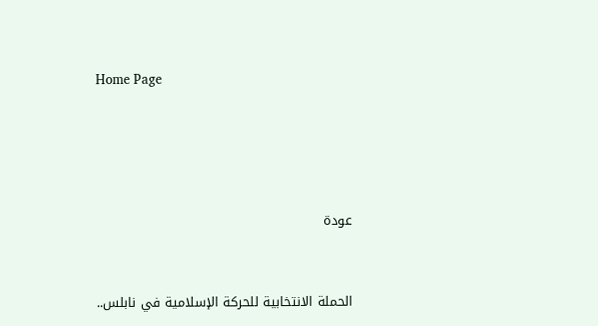Home Page






عودة



الحملة الانتخابية للحركة الإسلامية في نابلس..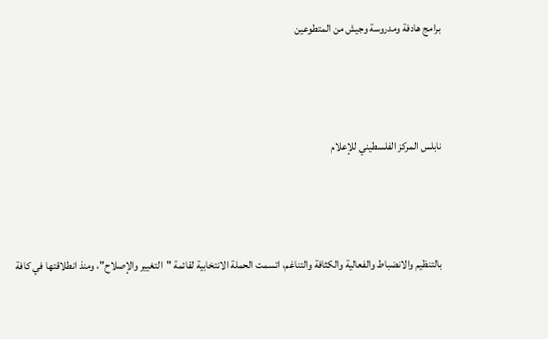برامج هادفة ومدروسة وجيش من المتطوعين



نابلس المركز الفلسطيني للإعلام



بالتنظيم والانضباط والفعالية والكثافة والتناغم، اتسمت الحملة الانتخابية لقائمة "التغيير والإصلاح"، ومنذ انطلاقتها في كافة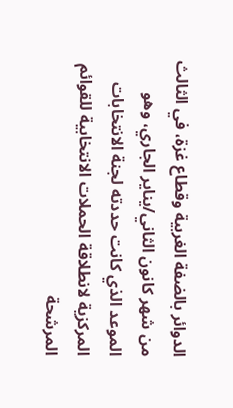الدوائر بالضفة الغربية وقطاع غزة، في الثالث من شهر كانون الثاني/يناير الجاري، وهو الموعد الذي كانت حددته لجنة الانتخابات المركزية لانطلاقة الحملات الانتخابية للقوائم المرشحة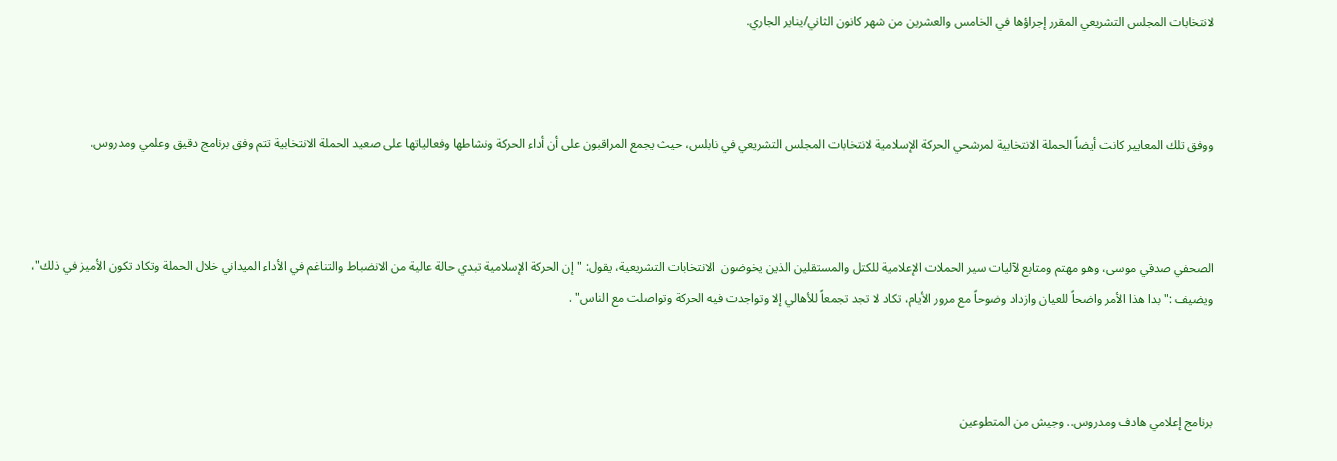لانتخابات المجلس التشريعي المقرر إجراؤها في الخامس والعشرين من شهر كانون الثاني/يناير الجاري.



ووفق تلك المعايير كانت أيضاً الحملة الانتخابية لمرشحي الحركة الإسلامية لانتخابات المجلس التشريعي في نابلس، حيث يجمع المراقبون على أن أداء الحركة ونشاطها وفعالياتها على صعيد الحملة الانتخابية تتم وفق برنامج دقيق وعلمي ومدروس.



الصحفي صدقي موسى، وهو مهتم ومتابع لآليات سير الحملات الإعلامية للكتل والمستقلين الذين يخوضون  الانتخابات التشريعية، يقول: "إن الحركة الإسلامية تبدي حالة عالية من الانضباط والتناغم في الأداء الميداني خلال الحملة وتكاد تكون الأميز في ذلك"، ويضيف :" بدا هذا الأمر واضحاً للعيان وازداد وضوحاً مع مرور الأيام، تكاد لا تجد تجمعاً للأهالي إلا وتواجدت فيه الحركة وتواصلت مع الناس" .



برنامج إعلامي هادف ومدروس.. وجيش من المتطوعين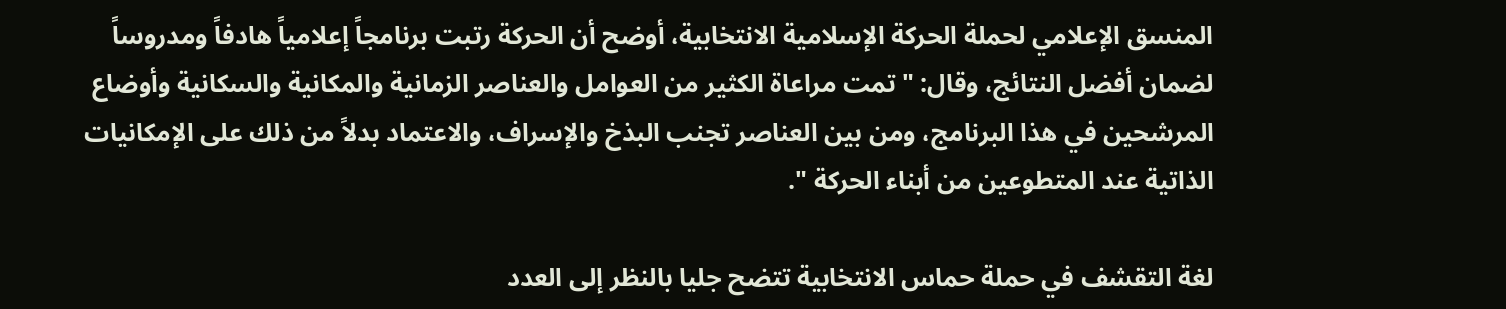المنسق الإعلامي لحملة الحركة الإسلامية الانتخابية، أوضح أن الحركة رتبت برنامجاً إعلامياً هادفاً ومدروساً لضمان أفضل النتائج، وقال: "تمت مراعاة الكثير من العوامل والعناصر الزمانية والمكانية والسكانية وأوضاع المرشحين في هذا البرنامج، ومن بين العناصر تجنب البذخ والإسراف، والاعتماد بدلاً من ذلك على الإمكانيات الذاتية عند المتطوعين من أبناء الحركة ".

لغة التقشف في حملة حماس الانتخابية تتضح جليا بالنظر إلى العدد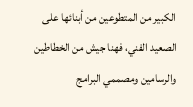الكبير من المتطوعين من أبنائها على الصعيد الفني، فهنا جيش من الخطاطين والرسامين ومصممي البرامج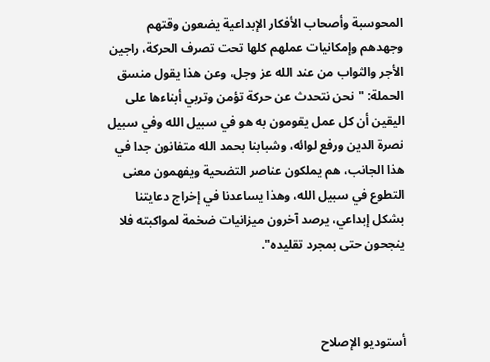المحوسبة وأصحاب الأفكار الإبداعية يضعون وقتهم وجهدهم وإمكانيات عملهم كلها تحت تصرف الحركة، راجين الأجر والثواب من عند الله عز وجل، وعن هذا يقول منسق الحملة: "نحن نتحدث عن حركة تؤمن وتربي أبناءها على اليقين أن كل عمل يقومون به هو في سبيل الله وفي سبيل نصرة الدين ورفع لوائه، وشبابنا بحمد الله متفانون جدا في هذا الجانب، هم يملكون عناصر التضحية ويفهمون معنى التطوع في سبيل الله، وهذا يساعدنا في إخراج دعايتنا بشكل إبداعي، يرصد آخرون ميزانيات ضخمة لمواكبته فلا ينجحون حتى بمجرد تقليده".



أستوديو الإصلاح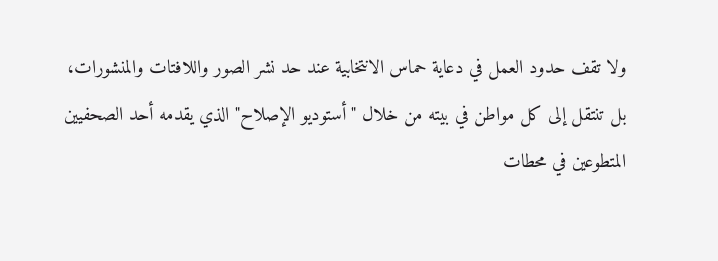ولا تقف حدود العمل في دعاية حماس الانتخابية عند حد نشر الصور واللافتات والمنشورات، بل تنتقل إلى كل مواطن في بيته من خلال "أستوديو الإصلاح" الذي يقدمه أحد الصحفيين المتطوعين في محطات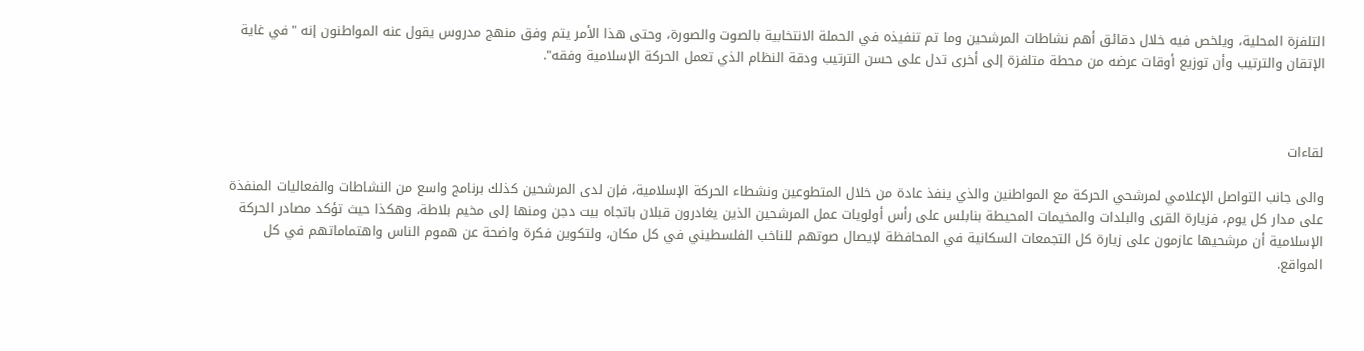التلفزة المحلية، ويلخص فيه خلال دقائق أهم نشاطات المرشحين وما تم تنفيذه في الحملة الانتخابية بالصوت والصورة، وحتى هذا الأمر يتم وفق منهج مدروس يقول عنه المواطنون إنه "في غاية الإتقان والترتيب وأن توزيع أوقات عرضه من محطة متلفزة إلى أخرى تدل على حسن الترتيب ودقة النظام الذي تعمل الحركة الإسلامية وفقه".



لقاءات

والى جانب التواصل الإعلامي لمرشحي الحركة مع المواطنين والذي ينفذ عادة من خلال المتطوعين ونشطاء الحركة الإسلامية، فإن لدى المرشحين كذلك برنامج واسع من النشاطات والفعاليات المنفذة على مدار كل يوم، فزيارة القرى والبلدات والمخيمات المحيطة بنابلس على رأس أولويات عمل المرشحين الذين يغادرون قبلان باتجاه بيت دجن ومنها إلى مخيم بلاطة، وهكذا حيث تؤكد مصادر الحركة الإسلامية أن مرشحيها عازمون على زيارة كل التجمعات السكانية في المحافظة لإيصال صوتهم للناخب الفلسطيني في كل مكان، ولتكوين فكرة واضحة عن هموم الناس واهتماماتهم في كل المواقع.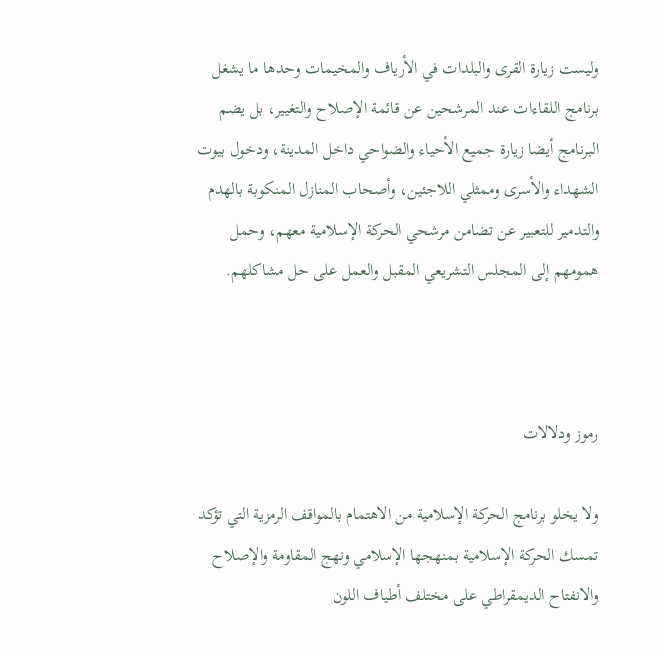وليست زيارة القرى والبلدات في الأرياف والمخيمات وحدها ما يشغل برنامج اللقاءات عند المرشحين عن قائمة الإصلاح والتغيير، بل يضم البرنامج أيضا زيارة جميع الأحياء والضواحي داخل المدينة، ودخول بيوت الشهداء والأسرى وممثلي اللاجئين، وأصحاب المنازل المنكوبة بالهدم والتدمير للتعبير عن تضامن مرشحي الحركة الإسلامية معهم، وحمل همومهم إلى المجلس التشريعي المقبل والعمل على حل مشاكلهم.



رموز ودلالات

ولا يخلو برنامج الحركة الإسلامية من الاهتمام بالمواقف الرمزية التي تؤكد تمسك الحركة الإسلامية بمنهجها الإسلامي ونهج المقاومة والإصلاح والانفتاح الديمقراطي على مختلف أطياف اللون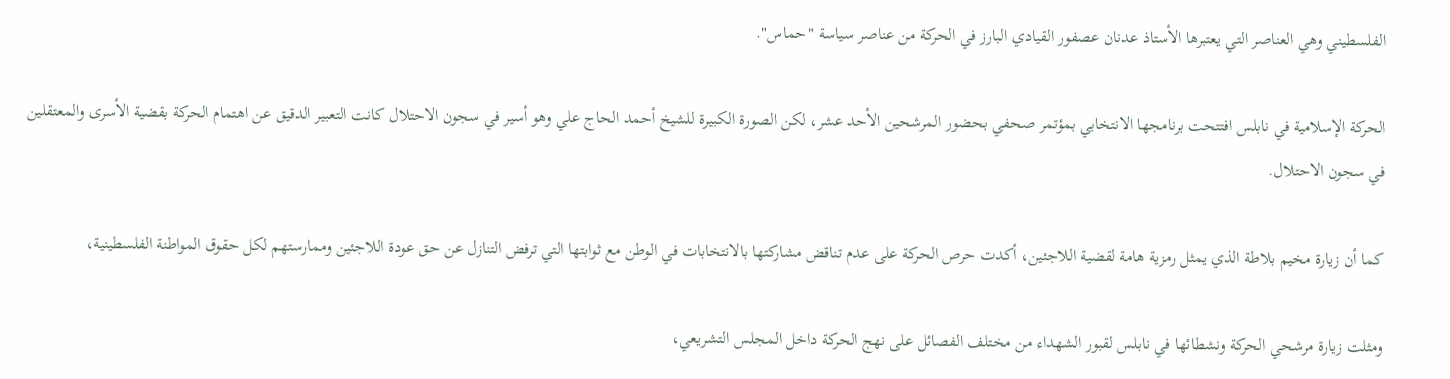الفلسطيني وهي العناصر التي يعتبرها الأستاذ عدنان عصفور القيادي البارز في الحركة من عناصر سياسة "حماس".

الحركة الإسلامية في نابلس افتتحت برنامجها الانتخابي بمؤتمر صحفي بحضور المرشحين الأحد عشر، لكن الصورة الكبيرة للشيخ أحمد الحاج علي وهو أسير في سجون الاحتلال كانت التعبير الدقيق عن اهتمام الحركة بقضية الأسرى والمعتقلين في سجون الاحتلال.

كما أن زيارة مخيم بلاطة الذي يمثل رمزية هامة لقضية اللاجئين، أكدت حرص الحركة على عدم تناقض مشاركتها بالانتخابات في الوطن مع ثوابتها التي ترفض التنازل عن حق عودة اللاجئين وممارستهم لكل حقوق المواطنة الفلسطينية،

ومثلت زيارة مرشحي الحركة ونشطائها في نابلس لقبور الشهداء من مختلف الفصائل على نهج الحركة داخل المجلس التشريعي،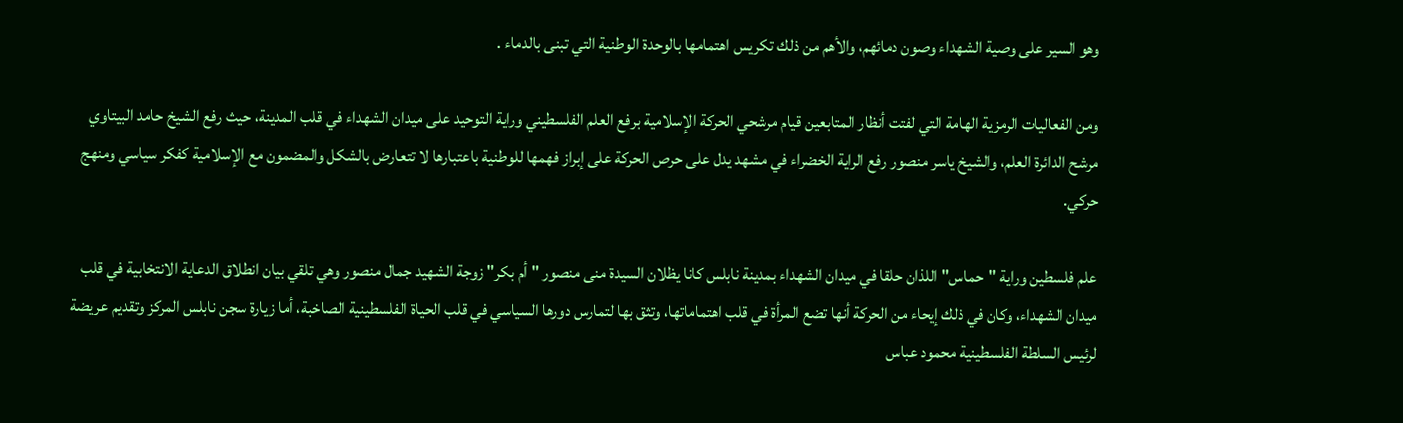وهو السير على وصية الشهداء وصون دمائهم، والأهم من ذلك تكريس اهتمامها بالوحدة الوطنية التي تبنى بالدماء .

ومن الفعاليات الرمزية الهامة التي لفتت أنظار المتابعين قيام مرشحي الحركة الإسلامية برفع العلم الفلسطيني وراية التوحيد على ميدان الشهداء في قلب المدينة، حيث رفع الشيخ حامد البيتاوي مرشح الدائرة العلم، والشيخ ياسر منصور رفع الراية الخضراء في مشهد يدل على حرص الحركة على إبراز فهمها للوطنية باعتبارها لا تتعارض بالشكل والمضمون مع الإسلامية كفكر سياسي ومنهج حركي.

علم فلسطين وراية "حماس" اللذان حلقا في ميدان الشهداء بمدينة نابلس كانا يظلان السيدة منى منصور " أم بكر" زوجة الشهيد جمال منصور وهي تلقي بيان انطلاق الدعاية الانتخابية في قلب ميدان الشهداء، وكان في ذلك إيحاء من الحركة أنها تضع المرأة في قلب اهتماماتها، وتثق بها لتمارس دورها السياسي في قلب الحياة الفلسطينية الصاخبة، أما زيارة سجن نابلس المركز وتقديم عريضة لرئيس السلطة الفلسطينية محمود عباس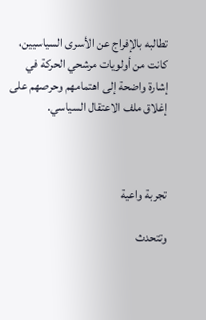تطالبه بالإفراج عن الأسرى السياسيين، كانت من أولويات مرشحي الحركة في إشارة واضحة إلى اهتمامهم وحرصهم على إغلاق ملف الاعتقال السياسي.



تجربة واعية

وتتحدث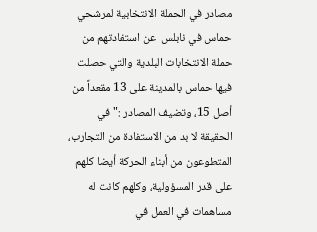مصادر في الحملة الانتخابية لمرشحي حماس في نابلس  عن استفادتهم من حملة الانتخابات البلدية والتي حصلت فيها حماس بالمدينة على 13 مقعداً من أصل 15، وتضيف المصادر :"في الحقيقة لا بد من الاستفادة من التجارب، المتطوعون من أبناء الحركة أيضا كلهم على قدر المسؤولية، وكلهم كانت له مساهمات في العمل في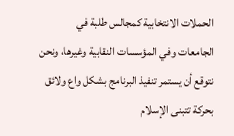الحملات الانتخابية كمجالس طلبة في الجامعات وفي المؤسسات النقابية وغيرها، ونحن نتوقع أن يستمر تنفيذ البرنامج بشكل واع ولائق بحركة تتبنى الإسلام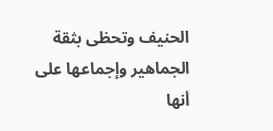الحنيف وتحظى بثقة الجماهير وإجماعها على أنها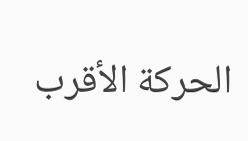الحركة الأقرب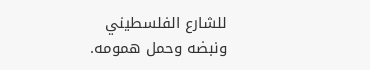للشارع الفلسطيني ونبضه وحمل همومه.